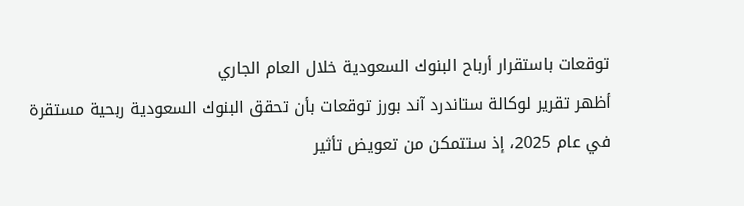توقعات باستقرار أرباح البنوك السعودية خلال العام الجاري
أظهر تقرير لوكالة ستاندرد آند بورز توقعات بأن تحقق البنوك السعودية ربحية مستقرة في عام 2025، إذ ستتمكن من تعويض تأثير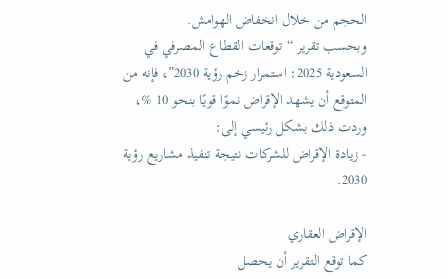الحجم من خلال انخفاض الهوامش.
وبحسب تقرير “توقعات القطاع المصرفي في السعودية 2025: استمرار زخم رؤية 2030″، فإنه من المتوقع أن يشهد الإقراض نموًا قويًا بنحو 10 %، وردت ذلك بشكل رئيسي إلى:
- زيادة الإقراض للشركات نتيجة تنفيذ مشاريع رؤية 2030.

الإقراض العقاري
كما توقع التقرير أن يحصل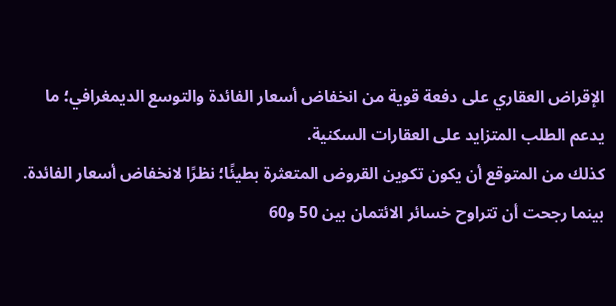الإقراض العقاري على دفعة قوية من انخفاض أسعار الفائدة والتوسع الديمغرافي؛ ما يدعم الطلب المتزايد على العقارات السكنية.
كذلك من المتوقع أن يكون تكوين القروض المتعثرة بطيئًا؛ نظرًا لانخفاض أسعار الفائدة. بينما رجحت أن تتراوح خسائر الائتمان بين 50 و60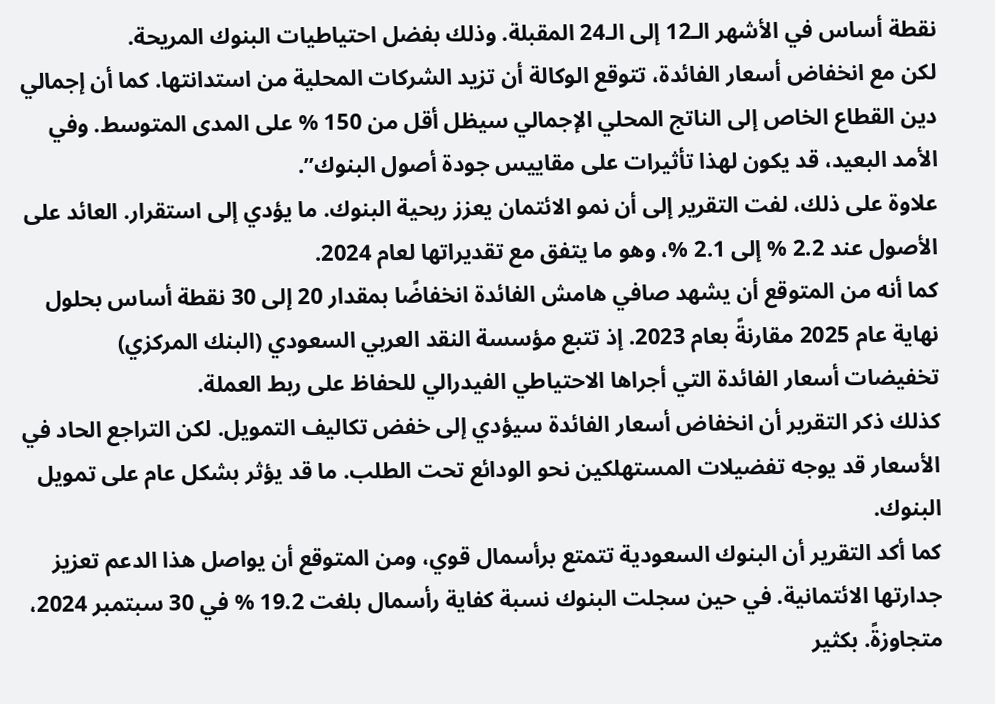نقطة أساس في الأشهر الـ12 إلى الـ24 المقبلة. وذلك بفضل احتياطيات البنوك المريحة.
لكن مع انخفاض أسعار الفائدة، تتوقع الوكالة أن تزيد الشركات المحلية من استدانتها. كما أن إجمالي دين القطاع الخاص إلى الناتج المحلي الإجمالي سيظل أقل من 150 % على المدى المتوسط. وفي الأمد البعيد، قد يكون لهذا تأثيرات على مقاييس جودة أصول البنوك”.
علاوة على ذلك، لفت التقرير إلى أن نمو الائتمان يعزز ربحية البنوك. ما يؤدي إلى استقرار. العائد على الأصول عند 2.2 % إلى 2.1 %، وهو ما يتفق مع تقديراتها لعام 2024.
كما أنه من المتوقع أن يشهد صافي هامش الفائدة انخفاضًا بمقدار 20 إلى 30 نقطة أساس بحلول نهاية عام 2025 مقارنةً بعام 2023. إذ تتبع مؤسسة النقد العربي السعودي (البنك المركزي) تخفيضات أسعار الفائدة التي أجراها الاحتياطي الفيدرالي للحفاظ على ربط العملة.
كذلك ذكر التقرير أن انخفاض أسعار الفائدة سيؤدي إلى خفض تكاليف التمويل. لكن التراجع الحاد في الأسعار قد يوجه تفضيلات المستهلكين نحو الودائع تحت الطلب. ما قد يؤثر بشكل عام على تمويل البنوك.
كما أكد التقرير أن البنوك السعودية تتمتع برأسمال قوي، ومن المتوقع أن يواصل هذا الدعم تعزيز جدارتها الائتمانية. في حين سجلت البنوك نسبة كفاية رأسمال بلغت 19.2 % في 30 سبتمبر 2024، متجاوزةً. بكثير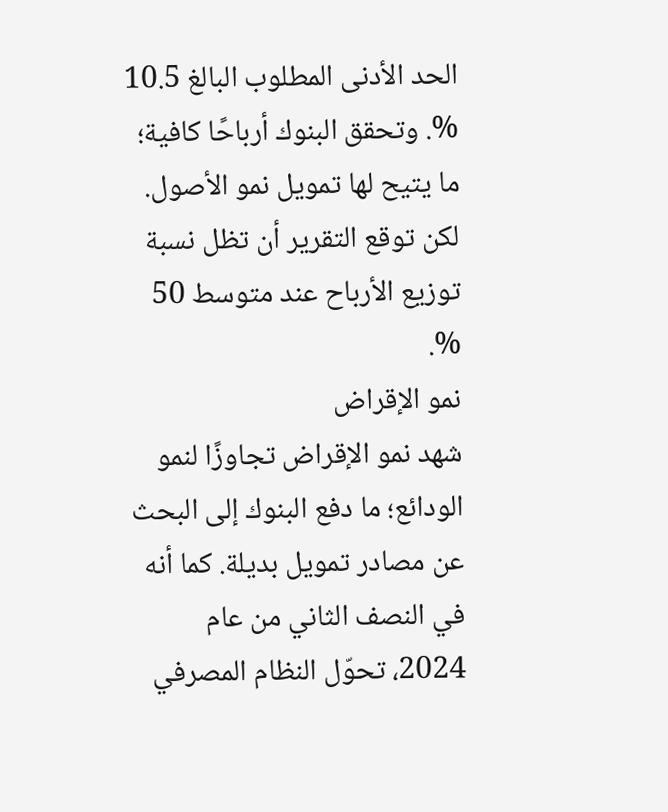الحد الأدنى المطلوب البالغ 10.5 %. وتحقق البنوك أرباحًا كافية؛ ما يتيح لها تمويل نمو الأصول. لكن توقع التقرير أن تظل نسبة توزيع الأرباح عند متوسط 50 %.
نمو الإقراض
شهد نمو الإقراض تجاوزًا لنمو الودائع؛ ما دفع البنوك إلى البحث عن مصادر تمويل بديلة. كما أنه في النصف الثاني من عام 2024، تحوّل النظام المصرفي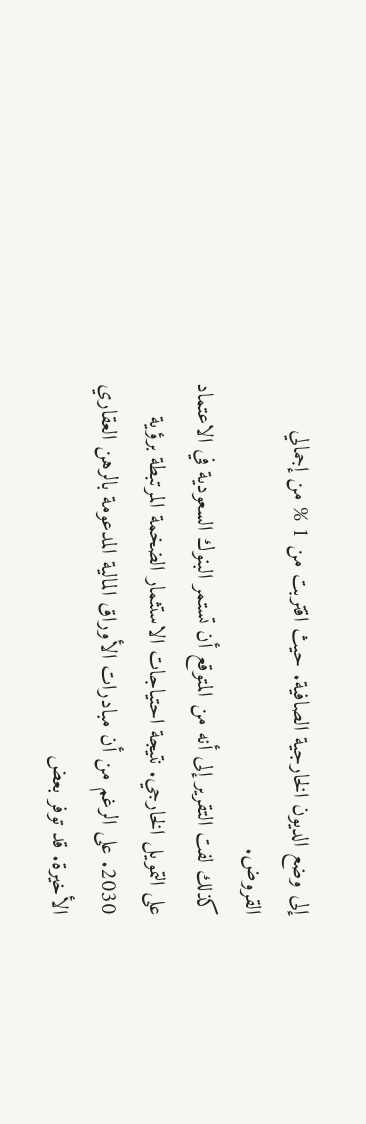إلى وضع الديون الخارجية الصافية. حيث اقتربت من 1 % من إجمالي القروض.
كذلك لفت التقرير إلى أنه من المتوقع أن تستمر البنوك السعودية في الاعتماد على التمويل الخارجي. نتيجة احتياجات الاستثمار الضخمة المرتبطة برؤية 2030. على الرغم من أن مبادرات الأوراق المالية المدعومة بالرهن العقاري الأخيرة. قد توفر بعض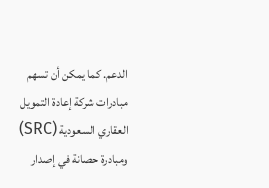الدعم. كما يمكن أن تسهم مبادرات شركة إعادة التمويل العقاري السعودية (SRC) ومبادرة حصانة في إصدار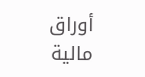أوراق مالية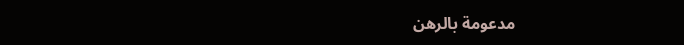مدعومة بالرهن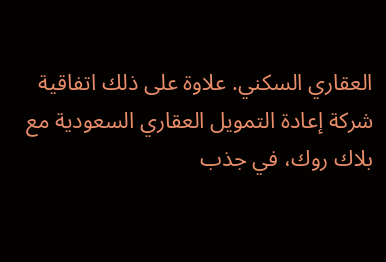العقاري السكني. علاوة على ذلك اتفاقية شركة إعادة التمويل العقاري السعودية مع بلاك روك، في جذب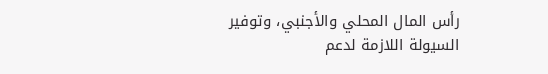رأس المال المحلي والأجنبي، وتوفير السيولة اللازمة لدعم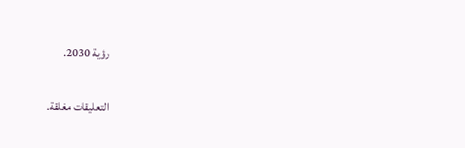رؤية 2030.

التعليقات مغلقة.